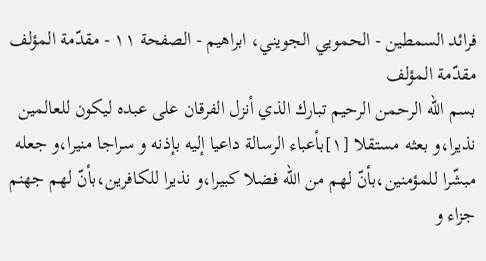فرائد السمطین - الحمویي الجویني، ابراهیم - الصفحة ١١ - مقدّمة المؤلف
مقدّمة المؤلف
بسم اللّه الرحمن الرحيم تبارك الذي أنزل الفرقان على عبده ليكون للعالمين نذيرا،و بعثه مستقلا [١]بأعباء الرسالة داعيا إليه بإذنه و سراجا منيرا،و جعله مبشّرا للمؤمنين،بأنّ لهم من اللّه فضلا كبيرا،و نذيرا للكافرين،بأنّ لهم جهنم جزاء و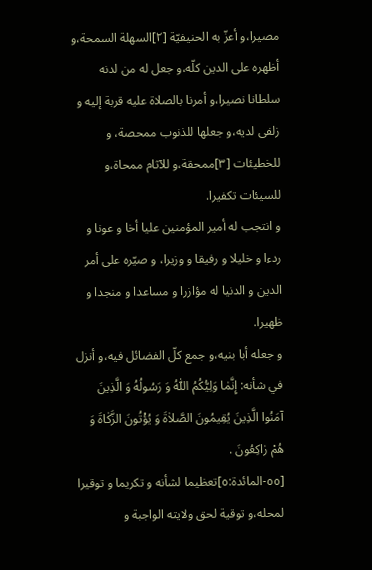مصيرا،و أعزّ به الحنيفيّة [٢]السهلة السمحة،و أظهره على الدين كلّه،و جعل له من لدنه سلطانا نصيرا،و أمرنا بالصلاة عليه قربة إليه و زلفى لديه،و جعلها للذنوب ممحصة، و للخطيئات [٣]ممحقة،و للآثام ممحاة،و للسيئات تكفيرا.
و انتجب له أمير المؤمنين عليا أخا و عونا و ردءا و خليلا و رفيقا و وزيرا، و صيّره على أمر الدين و الدنيا له مؤازرا و مساعدا و منجدا و ظهيرا.
و جعله أبا بنيه،و جمع كلّ الفضائل فيه،و أنزل في شأنه: إِنَّمٰا وَلِيُّكُمُ اللّٰهُ وَ رَسُولُهُ وَ الَّذِينَ آمَنُوا الَّذِينَ يُقِيمُونَ الصَّلاٰةَ وَ يُؤْتُونَ الزَّكٰاةَ وَ هُمْ رٰاكِعُونَ .
[٥٥-المائدة:٥]تعظيما لشأنه و تكريما و توقيرا لمحله،و توقية لحق ولايته الواجبة و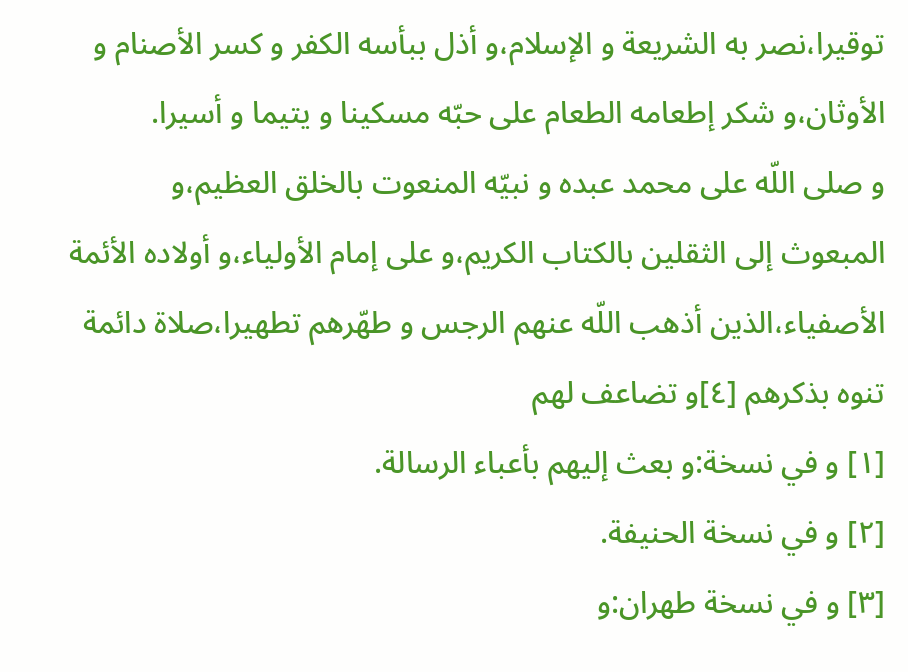توقيرا،نصر به الشريعة و الإسلام،و أذل ببأسه الكفر و كسر الأصنام و الأوثان،و شكر إطعامه الطعام على حبّه مسكينا و يتيما و أسيرا.
و صلى اللّه على محمد عبده و نبيّه المنعوت بالخلق العظيم،و المبعوث إلى الثقلين بالكتاب الكريم،و على إمام الأولياء،و أولاده الأئمة الأصفياء،الذين أذهب اللّه عنهم الرجس و طهّرهم تطهيرا،صلاة دائمة تنوه بذكرهم [٤]و تضاعف لهم
[١] و في نسخة:و بعث إليهم بأعباء الرسالة.
[٢] و في نسخة الحنيفة.
[٣] و في نسخة طهران:و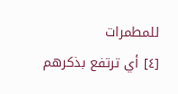للمطمرات
[٤] أي ترتفع بذكرهم